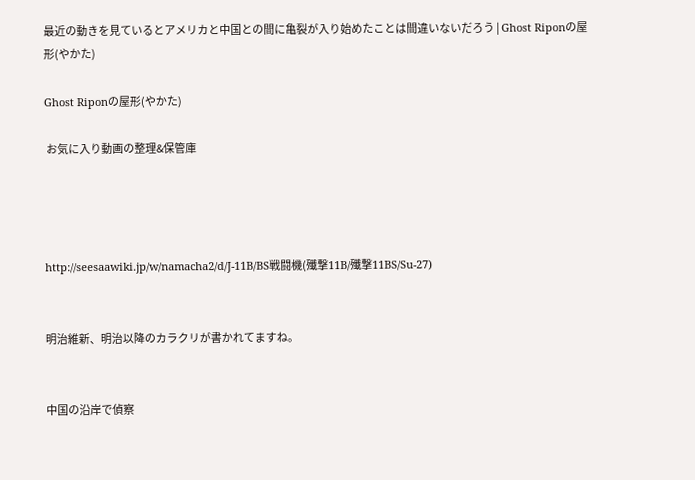最近の動きを見ているとアメリカと中国との間に亀裂が入り始めたことは間違いないだろう | Ghost Riponの屋形(やかた)

Ghost Riponの屋形(やかた)

 お気に入り動画の整理&保管庫




http://seesaawiki.jp/w/namacha2/d/J-11B/BS戦闘機(殲撃11B/殲撃11BS/Su-27)


明治維新、明治以降のカラクリが書かれてますね。


中国の沿岸で偵察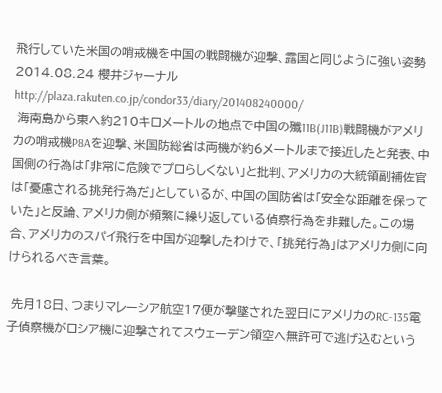飛行していた米国の哨戒機を中国の戦闘機が迎撃、露国と同じように強い姿勢
2014.08.24 櫻井ジャーナル
http://plaza.rakuten.co.jp/condor33/diary/201408240000/
 海南島から東へ約210キロメートルの地点で中国の殲11B(J11B)戦闘機がアメリカの哨戒機P8Aを迎撃、米国防総省は両機が約6メートルまで接近したと発表、中国側の行為は「非常に危険でプロらしくない」と批判、アメリカの大統領副補佐官は「憂慮される挑発行為だ」としているが、中国の国防省は「安全な距離を保っていた」と反論、アメリカ側が頻繁に繰り返している偵察行為を非難した。この場合、アメリカのスパイ飛行を中国が迎撃したわけで、「挑発行為」はアメリカ側に向けられるべき言葉。

 先月18日、つまりマレーシア航空17便が撃墜された翌日にアメリカのRC-135電子偵察機がロシア機に迎撃されてスウェーデン領空へ無許可で逃げ込むという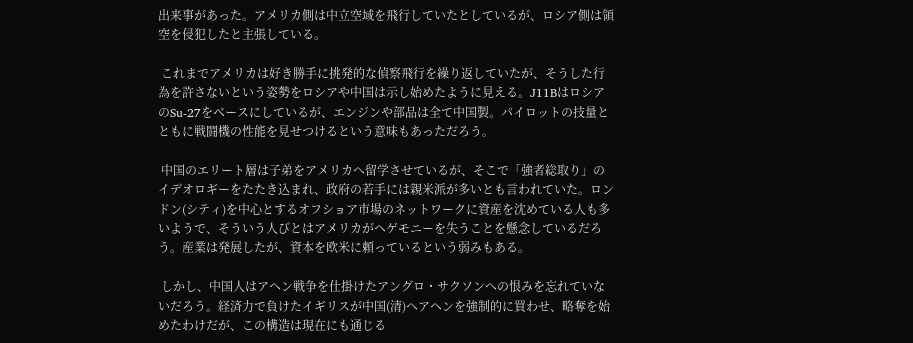出来事があった。アメリカ側は中立空域を飛行していたとしているが、ロシア側は領空を侵犯したと主張している。

 これまでアメリカは好き勝手に挑発的な偵察飛行を繰り返していたが、そうした行為を許さないという姿勢をロシアや中国は示し始めたように見える。J11BはロシアのSu-27をベースにしているが、エンジンや部品は全て中国製。パイロットの技量とともに戦闘機の性能を見せつけるという意味もあっただろう。

 中国のエリート層は子弟をアメリカへ留学させているが、そこで「強者総取り」のイデオロギーをたたき込まれ、政府の若手には親米派が多いとも言われていた。ロンドン(シティ)を中心とするオフショア市場のネットワークに資産を沈めている人も多いようで、そういう人びとはアメリカがヘゲモニーを失うことを懸念しているだろう。産業は発展したが、資本を欧米に頼っているという弱みもある。

 しかし、中国人はアヘン戦争を仕掛けたアングロ・サクソンへの恨みを忘れていないだろう。経済力で負けたイギリスが中国(清)へアヘンを強制的に買わせ、略奪を始めたわけだが、この構造は現在にも通じる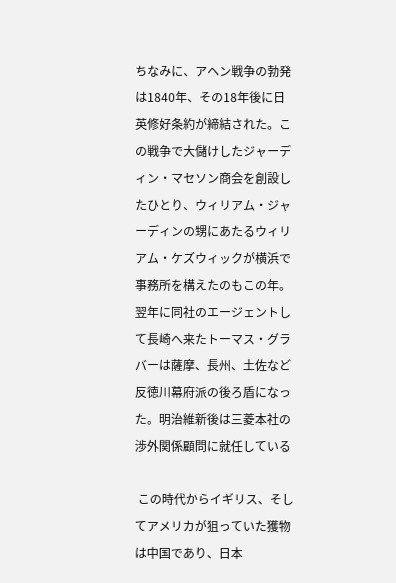ちなみに、アヘン戦争の勃発は1840年、その18年後に日英修好条約が締結された。この戦争で大儲けしたジャーディン・マセソン商会を創設したひとり、ウィリアム・ジャーディンの甥にあたるウィリアム・ケズウィックが横浜で事務所を構えたのもこの年。翌年に同社のエージェントして長崎へ来たトーマス・グラバーは薩摩、長州、土佐など反徳川幕府派の後ろ盾になった。明治維新後は三菱本社の渉外関係顧問に就任している

 この時代からイギリス、そしてアメリカが狙っていた獲物は中国であり、日本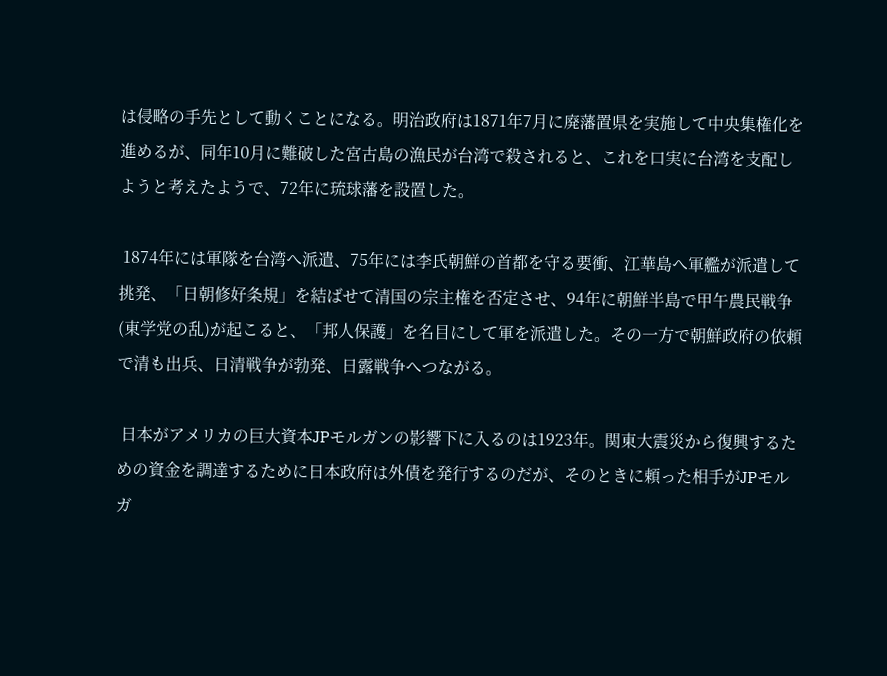は侵略の手先として動くことになる。明治政府は1871年7月に廃藩置県を実施して中央集権化を進めるが、同年10月に難破した宮古島の漁民が台湾で殺されると、これを口実に台湾を支配しようと考えたようで、72年に琉球藩を設置した。

 1874年には軍隊を台湾へ派遣、75年には李氏朝鮮の首都を守る要衝、江華島へ軍艦が派遣して挑発、「日朝修好条規」を結ばせて清国の宗主権を否定させ、94年に朝鮮半島で甲午農民戦争(東学党の乱)が起こると、「邦人保護」を名目にして軍を派遣した。その一方で朝鮮政府の依頼で清も出兵、日清戦争が勃発、日露戦争へつながる。

 日本がアメリカの巨大資本JPモルガンの影響下に入るのは1923年。関東大震災から復興するための資金を調達するために日本政府は外債を発行するのだが、そのときに頼った相手がJPモルガ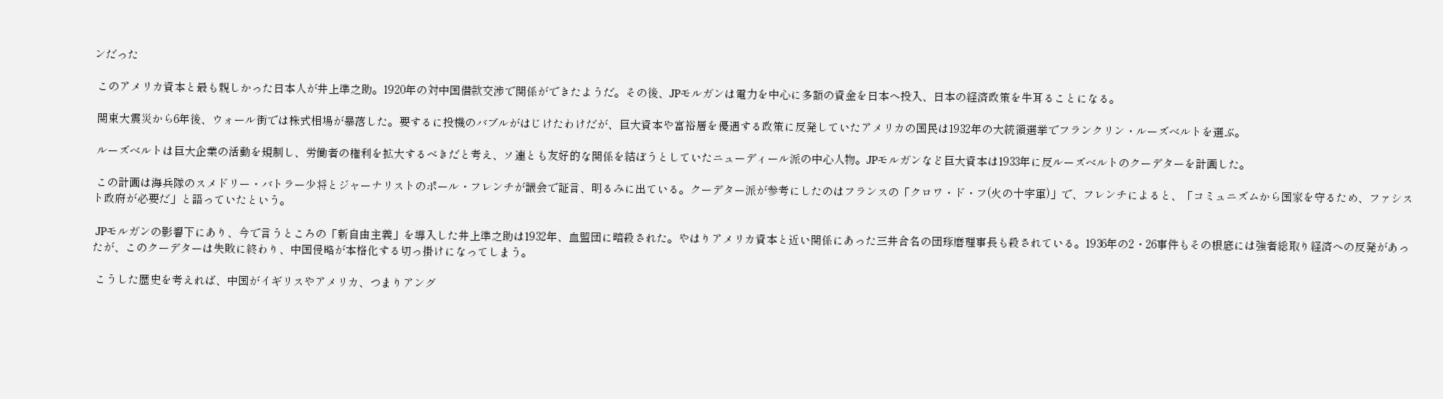ンだった

 このアメリカ資本と最も親しかった日本人が井上準之助。1920年の対中国借款交渉で関係ができたようだ。その後、JPモルガンは電力を中心に多額の資金を日本へ投入、日本の経済政策を牛耳ることになる。

 関東大震災から6年後、ウォール街では株式相場が暴落した。要するに投機のバブルがはじけたわけだが、巨大資本や富裕層を優遇する政策に反発していたアメリカの国民は1932年の大統領選挙でフランクリン・ルーズベルトを選ぶ。

 ルーズベルトは巨大企業の活動を規制し、労働者の権利を拡大するべきだと考え、ソ連とも友好的な関係を結ぼうとしていたニューディール派の中心人物。JPモルガンなど巨大資本は1933年に反ルーズベルトのクーデターを計画した。

 この計画は海兵隊のスメドリー・バトラー少将とジャーナリストのポール・フレンチが議会で証言、明るみに出ている。クーデター派が参考にしたのはフランスの「クロワ・ド・フ(火の十字軍)」で、フレンチによると、「コミュニズムから国家を守るため、ファシスト政府が必要だ」と語っていたという。

 JPモルガンの影響下にあり、今で言うところの「新自由主義」を導入した井上準之助は1932年、血盟団に暗殺された。やはりアメリカ資本と近い関係にあった三井合名の団琢磨理事長も殺されている。1936年の2・26事件もその根底には強者総取り経済への反発があったが、このクーデターは失敗に終わり、中国侵略が本格化する切っ掛けになってしまう。

 こうした歴史を考えれば、中国がイギリスやアメリカ、つまりアング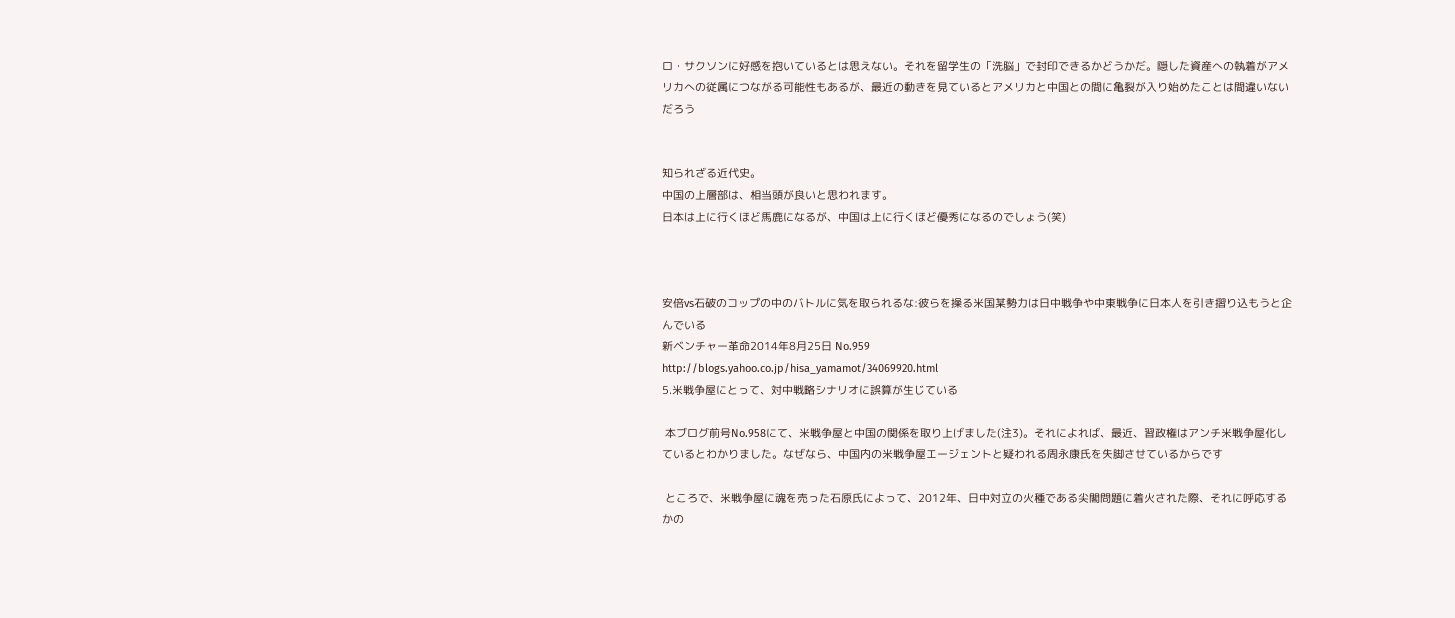ロ・サクソンに好感を抱いているとは思えない。それを留学生の「洗脳」で封印できるかどうかだ。隠した資産への執着がアメリカへの従属につながる可能性もあるが、最近の動きを見ているとアメリカと中国との間に亀裂が入り始めたことは間違いないだろう


知られざる近代史。
中国の上層部は、相当頭が良いと思われます。
日本は上に行くほど馬鹿になるが、中国は上に行くほど優秀になるのでしょう(笑)



安倍vs石破のコップの中のバトルに気を取られるな:彼らを操る米国某勢力は日中戦争や中東戦争に日本人を引き摺り込もうと企んでいる
新ベンチャー革命2014年8月25日 No.959
http://blogs.yahoo.co.jp/hisa_yamamot/34069920.html
5.米戦争屋にとって、対中戦略シナリオに誤算が生じている

 本ブログ前号No.958にて、米戦争屋と中国の関係を取り上げました(注3)。それによれば、最近、習政権はアンチ米戦争屋化しているとわかりました。なぜなら、中国内の米戦争屋エージェントと疑われる周永康氏を失脚させているからです

 ところで、米戦争屋に魂を売った石原氏によって、2012年、日中対立の火種である尖閣問題に着火された際、それに呼応するかの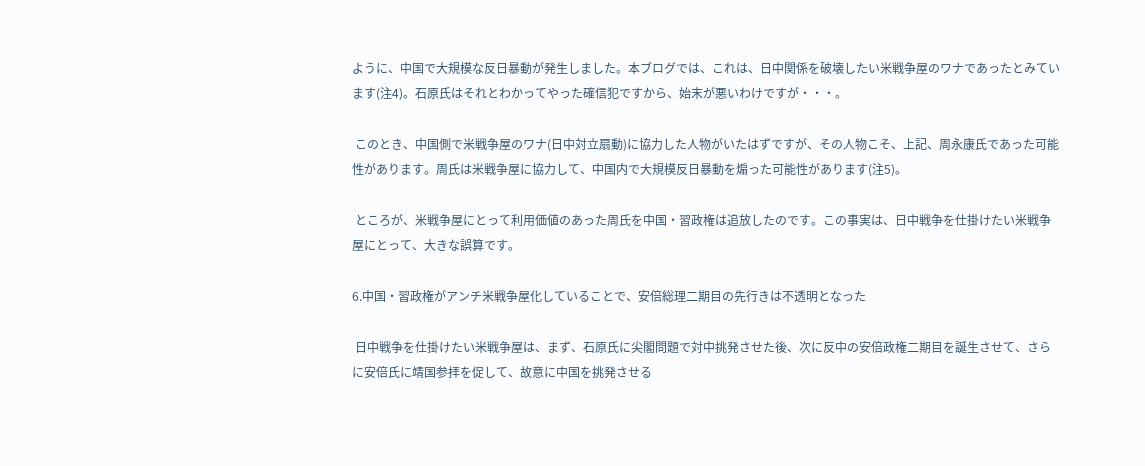ように、中国で大規模な反日暴動が発生しました。本ブログでは、これは、日中関係を破壊したい米戦争屋のワナであったとみています(注4)。石原氏はそれとわかってやった確信犯ですから、始末が悪いわけですが・・・。

 このとき、中国側で米戦争屋のワナ(日中対立扇動)に協力した人物がいたはずですが、その人物こそ、上記、周永康氏であった可能性があります。周氏は米戦争屋に協力して、中国内で大規模反日暴動を煽った可能性があります(注5)。

 ところが、米戦争屋にとって利用価値のあった周氏を中国・習政権は追放したのです。この事実は、日中戦争を仕掛けたい米戦争屋にとって、大きな誤算です。

6.中国・習政権がアンチ米戦争屋化していることで、安倍総理二期目の先行きは不透明となった

 日中戦争を仕掛けたい米戦争屋は、まず、石原氏に尖閣問題で対中挑発させた後、次に反中の安倍政権二期目を誕生させて、さらに安倍氏に靖国参拝を促して、故意に中国を挑発させる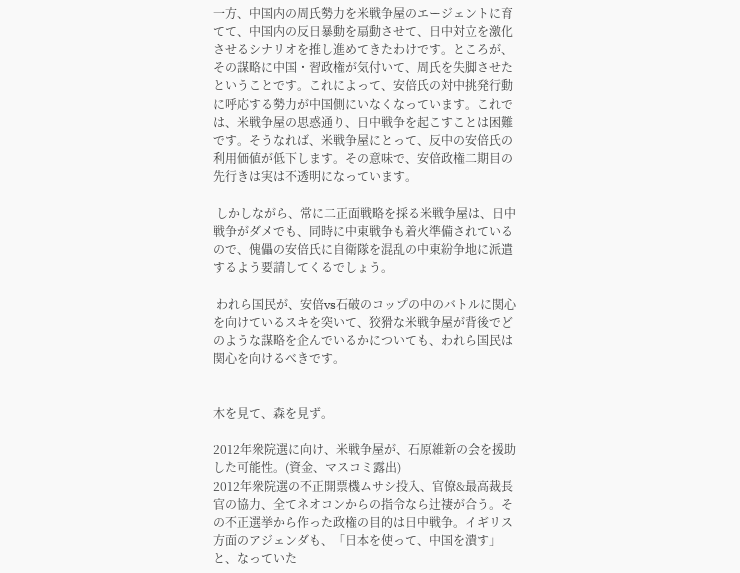一方、中国内の周氏勢力を米戦争屋のエージェントに育てて、中国内の反日暴動を扇動させて、日中対立を激化させるシナリオを推し進めてきたわけです。ところが、その謀略に中国・習政権が気付いて、周氏を失脚させたということです。これによって、安倍氏の対中挑発行動に呼応する勢力が中国側にいなくなっています。これでは、米戦争屋の思惑通り、日中戦争を起こすことは困難です。そうなれば、米戦争屋にとって、反中の安倍氏の利用価値が低下します。その意味で、安倍政権二期目の先行きは実は不透明になっています。

 しかしながら、常に二正面戦略を採る米戦争屋は、日中戦争がダメでも、同時に中東戦争も着火準備されているので、傀儡の安倍氏に自衛隊を混乱の中東紛争地に派遣するよう要請してくるでしょう。

 われら国民が、安倍vs石破のコップの中のバトルに関心を向けているスキを突いて、狡猾な米戦争屋が背後でどのような謀略を企んでいるかについても、われら国民は関心を向けるべきです。


木を見て、森を見ず。

2012年衆院選に向け、米戦争屋が、石原維新の会を援助した可能性。(資金、マスコミ露出)
2012年衆院選の不正開票機ムサシ投入、官僚&最高裁長官の協力、全てネオコンからの指令なら辻褄が合う。その不正選挙から作った政権の目的は日中戦争。イギリス方面のアジェンダも、「日本を使って、中国を潰す」と、なっていた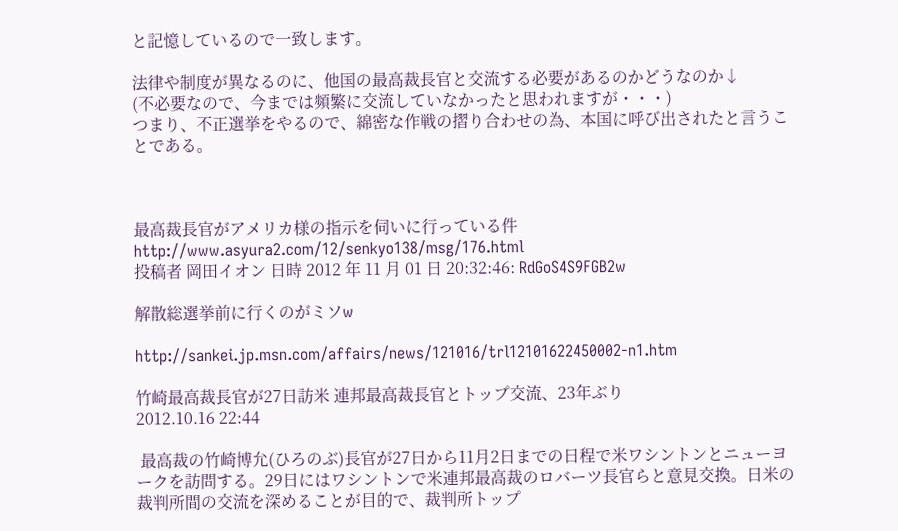と記憶しているので一致します。

法律や制度が異なるのに、他国の最高裁長官と交流する必要があるのかどうなのか↓
(不必要なので、今までは頻繁に交流していなかったと思われますが・・・)
つまり、不正選挙をやるので、綿密な作戦の摺り合わせの為、本国に呼び出されたと言うことである。



最高裁長官がアメリカ様の指示を伺いに行っている件
http://www.asyura2.com/12/senkyo138/msg/176.html
投稿者 岡田イオン 日時 2012 年 11 月 01 日 20:32:46: RdGoS4S9FGB2w

解散総選挙前に行くのがミソw

http://sankei.jp.msn.com/affairs/news/121016/trl12101622450002-n1.htm

竹崎最高裁長官が27日訪米 連邦最高裁長官とトップ交流、23年ぶり
2012.10.16 22:44

 最高裁の竹崎博允(ひろのぶ)長官が27日から11月2日までの日程で米ワシントンとニューヨークを訪問する。29日にはワシントンで米連邦最高裁のロバーツ長官らと意見交換。日米の裁判所間の交流を深めることが目的で、裁判所トップ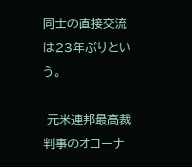同士の直接交流は23年ぶりという。

 元米連邦最高裁判事のオコーナ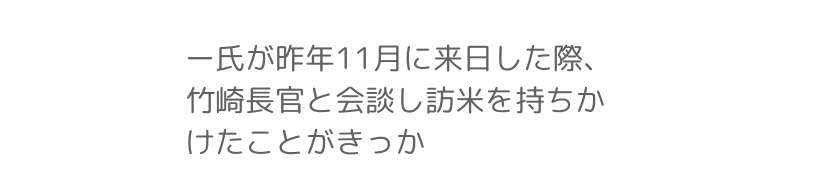ー氏が昨年11月に来日した際、竹崎長官と会談し訪米を持ちかけたことがきっか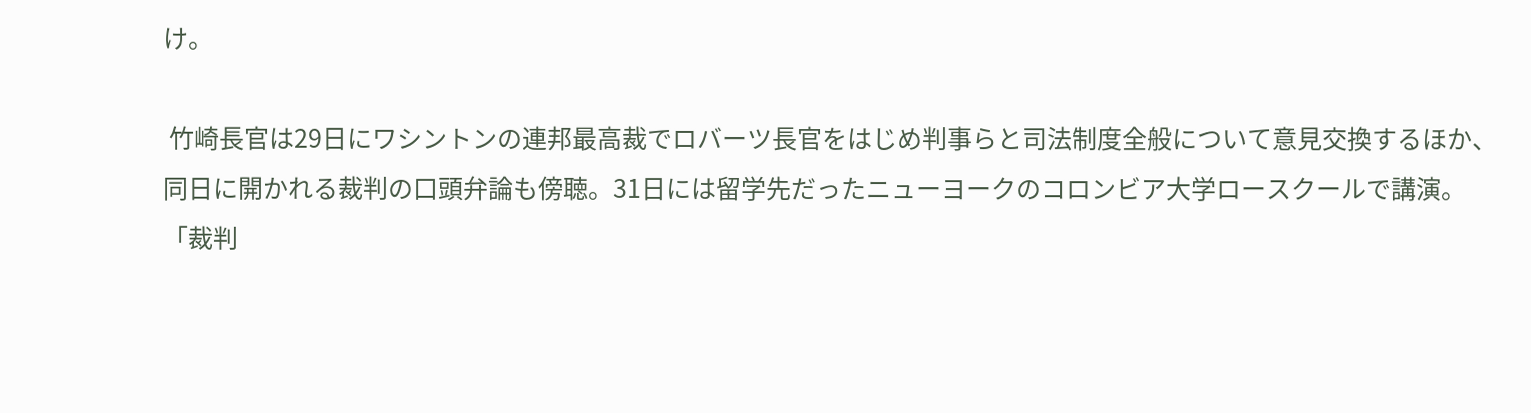け。

 竹崎長官は29日にワシントンの連邦最高裁でロバーツ長官をはじめ判事らと司法制度全般について意見交換するほか、同日に開かれる裁判の口頭弁論も傍聴。31日には留学先だったニューヨークのコロンビア大学ロースクールで講演。「裁判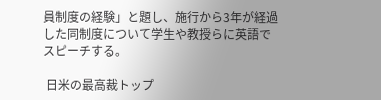員制度の経験」と題し、施行から3年が経過した同制度について学生や教授らに英語でスピーチする。

 日米の最高裁トップ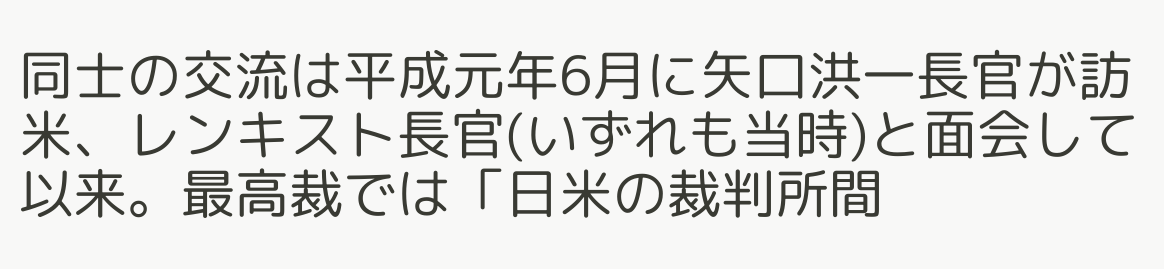同士の交流は平成元年6月に矢口洪一長官が訪米、レンキスト長官(いずれも当時)と面会して以来。最高裁では「日米の裁判所間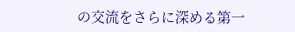の交流をさらに深める第一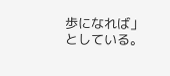歩になれば」としている。